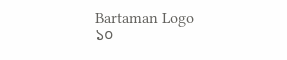Bartaman Logo
১০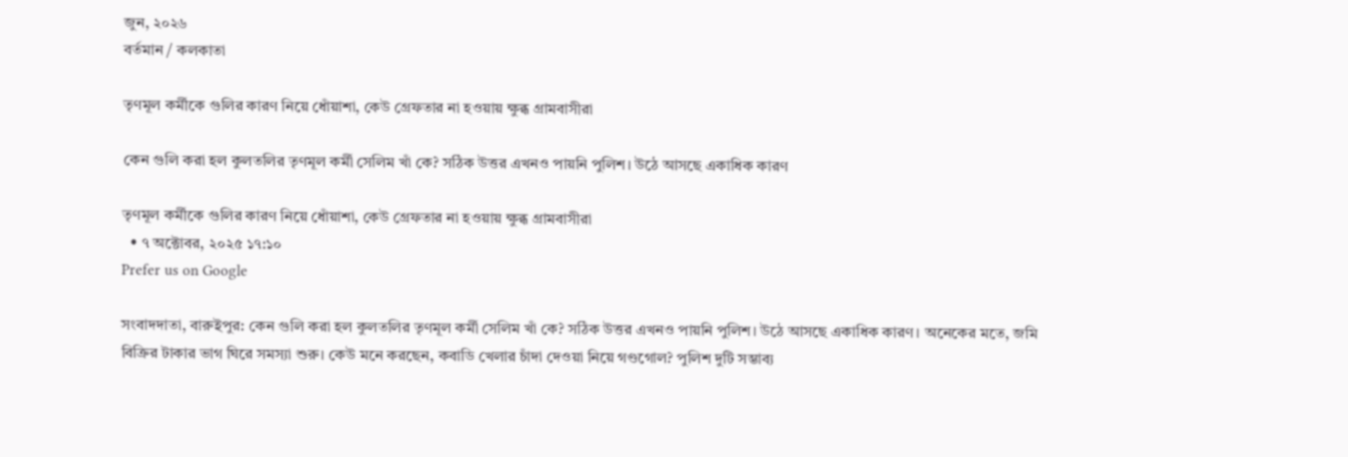জুন, ২০২৬
বর্তমান / কলকাতা

তৃণমূল কর্মীকে গুলির কারণ নিয়ে ধোঁয়াশা, কেউ গ্রেফতার না হওয়ায় ক্ষুব্ধ গ্রামবাসীরা

কেন গুলি করা হল কুলতলির তৃণমূল কর্মী সেলিম খাঁ কে? সঠিক উত্তর এখনও পায়নি পুলিশ। উঠে আসছে একাধিক কারণ

তৃণমূল কর্মীকে গুলির কারণ নিয়ে ধোঁয়াশা, কেউ গ্রেফতার না হওয়ায় ক্ষুব্ধ গ্রামবাসীরা
  • ৭ অক্টোবর, ২০২৫ ১৭:১০
Prefer us on Google

সংবাদদাতা, বারুইপুর: কেন গুলি করা হল কুলতলির তৃণমূল কর্মী সেলিম খাঁ কে? সঠিক উত্তর এখনও পায়নি পুলিশ। উঠে আসছে একাধিক কারণ। অনেকের মতে, জমি বিক্রির টাকার ভাগ ঘিরে সমস্যা শুরু। কেউ মনে করছেন, কবাডি খেলার চাঁদা দেওয়া নিয়ে গণ্ডগোল? পুলিশ দুটি সম্ভাব্য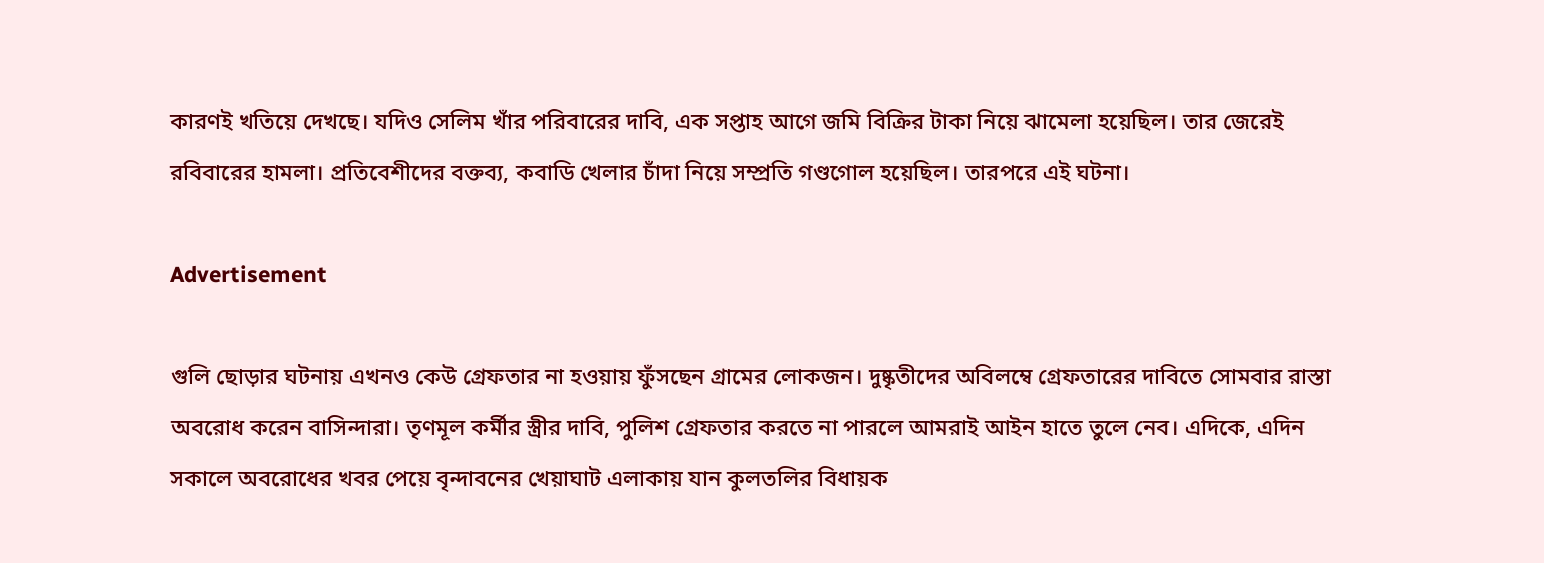কারণই খতিয়ে দেখছে। যদিও সেলিম খাঁর পরিবারের দাবি, এক সপ্তাহ আগে জমি বিক্রির টাকা নিয়ে ঝামেলা হয়েছিল। তার জেরেই রবিবারের হামলা। প্রতিবেশীদের বক্তব্য, কবাডি খেলার চাঁদা নিয়ে সম্প্রতি গণ্ডগোল হয়েছিল। তারপরে এই ঘটনা।

Advertisement

গুলি ছোড়ার ঘটনায় এখনও কেউ গ্রেফতার না হওয়ায় ফুঁসছেন গ্রামের লোকজন। দুষ্কৃতীদের অবিলম্বে গ্রেফতারের দাবিতে সোমবার রাস্তা অবরোধ করেন বাসিন্দারা। তৃণমূল কর্মীর স্ত্রীর দাবি, পুলিশ গ্রেফতার করতে না পারলে আমরাই আইন হাতে তুলে নেব। এদিকে, এদিন সকালে অবরোধের খবর পেয়ে বৃন্দাবনের খেয়াঘাট এলাকায় যান কুলতলির বিধায়ক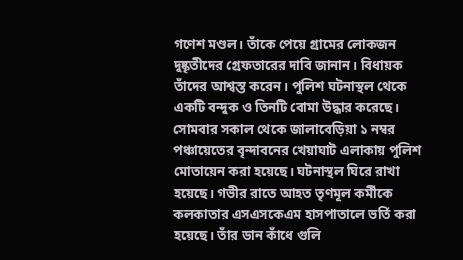গণেশ মণ্ডল। তাঁকে পেয়ে গ্রামের লোকজন দুষ্কৃতীদের গ্রেফতারের দাবি জানান। বিধায়ক তাঁদের আশ্বস্ত করেন। পুলিশ ঘটনাস্থল থেকে একটি বন্দুক ও তিনটি বোমা উদ্ধার করেছে।
সোমবার সকাল থেকে জালাবেড়িয়া ১ নম্বর পঞ্চায়েতের বৃন্দাবনের খেয়াঘাট এলাকায় পুলিশ মোতায়েন করা হয়েছে। ঘটনাস্থল ঘিরে রাখা হয়েছে। গভীর রাতে আহত তৃণমূল কর্মীকে কলকাতার এসএসকেএম হাসপাতালে ভর্তি করা হয়েছে। তাঁর ডান কাঁধে গুলি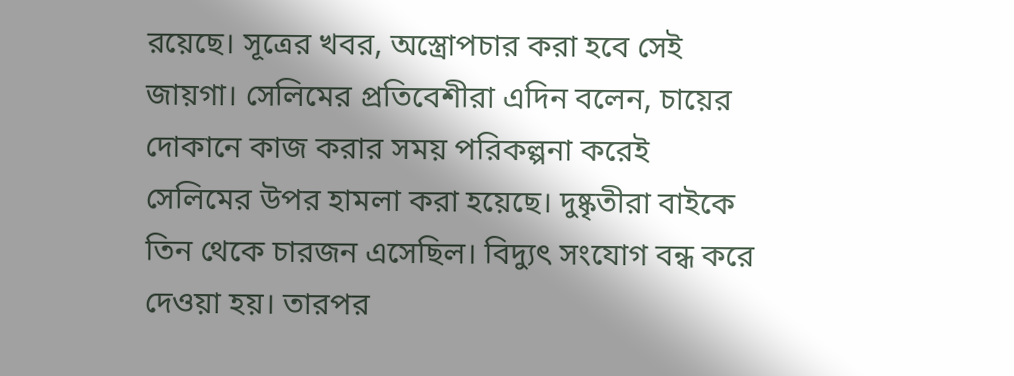রয়েছে। সূত্রের খবর, অস্ত্রোপচার করা হবে সেই জায়গা। সেলিমের প্রতিবেশীরা এদিন বলেন, চায়ের দোকানে কাজ করার সময় পরিকল্পনা করেই সেলিমের উপর হামলা করা হয়েছে। দুষ্কৃতীরা বাইকে তিন থেকে চারজন এসেছিল। বিদ্যুৎ সংযোগ বন্ধ করে দেওয়া হয়। তারপর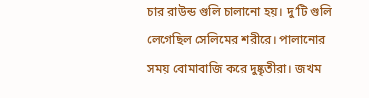চার রাউন্ড গুলি চালানো হয়। দু’টি গুলি লেগেছিল সেলিমের শরীরে। পালানোর সময় বোমাবাজি করে দুষ্কৃতীরা। জখম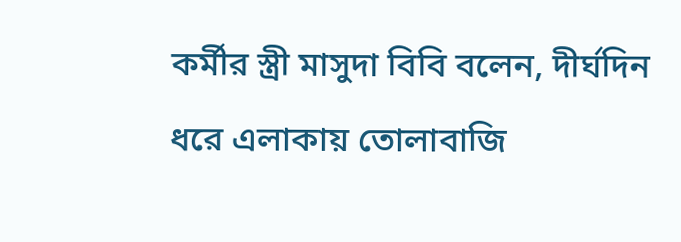কর্মীর স্ত্রী মাসুদা বিবি বলেন, দীর্ঘদিন ধরে এলাকায় তোলাবাজি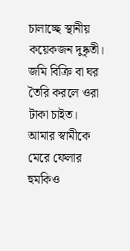চালাচ্ছে স্থানীয় কয়েকজন দুষ্কৃতী। জমি বিক্রি বা ঘর তৈরি করলে ওরা টাকা চাইত। আমার স্বামীকে মেরে ফেলার হুমকিও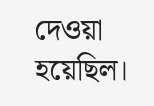দেওয়া হয়েছিল।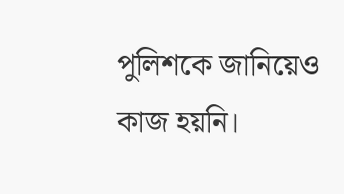পুলিশকে জানিয়েও কাজ হয়নি।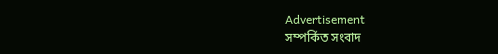Advertisement
সম্পর্কিত সংবাদ